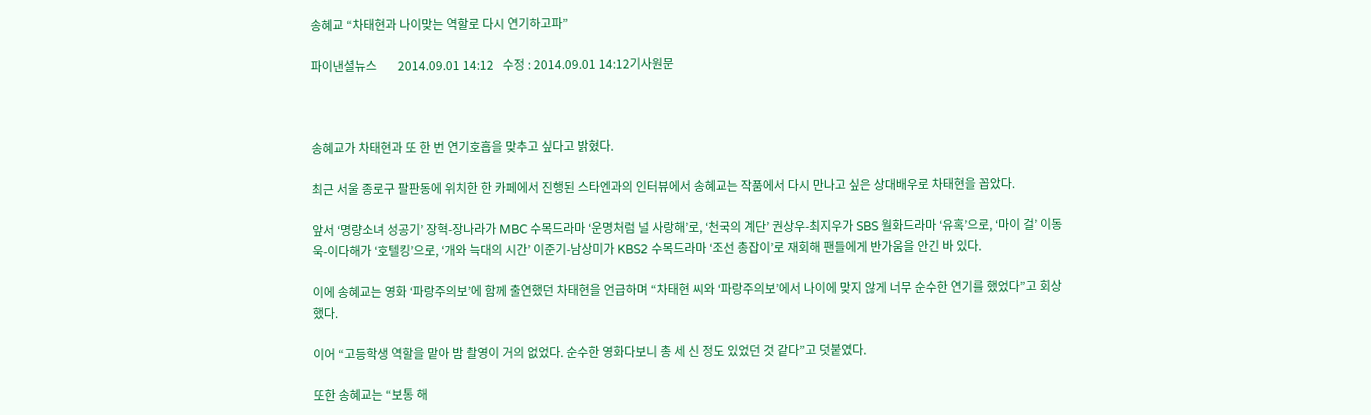송혜교 “차태현과 나이맞는 역할로 다시 연기하고파”

파이낸셜뉴스       2014.09.01 14:12   수정 : 2014.09.01 14:12기사원문



송혜교가 차태현과 또 한 번 연기호흡을 맞추고 싶다고 밝혔다.

최근 서울 종로구 팔판동에 위치한 한 카페에서 진행된 스타엔과의 인터뷰에서 송혜교는 작품에서 다시 만나고 싶은 상대배우로 차태현을 꼽았다.

앞서 ‘명량소녀 성공기’ 장혁-장나라가 MBC 수목드라마 ‘운명처럼 널 사랑해’로, ‘천국의 계단’ 권상우-최지우가 SBS 월화드라마 ‘유혹’으로, ‘마이 걸’ 이동욱-이다해가 ‘호텔킹’으로, ‘개와 늑대의 시간’ 이준기-남상미가 KBS2 수목드라마 ‘조선 총잡이’로 재회해 팬들에게 반가움을 안긴 바 있다.

이에 송혜교는 영화 ‘파랑주의보’에 함께 출연했던 차태현을 언급하며 “차태현 씨와 ‘파랑주의보’에서 나이에 맞지 않게 너무 순수한 연기를 했었다”고 회상했다.

이어 “고등학생 역할을 맡아 밤 촬영이 거의 없었다. 순수한 영화다보니 총 세 신 정도 있었던 것 같다”고 덧붙였다.

또한 송혜교는 “보통 해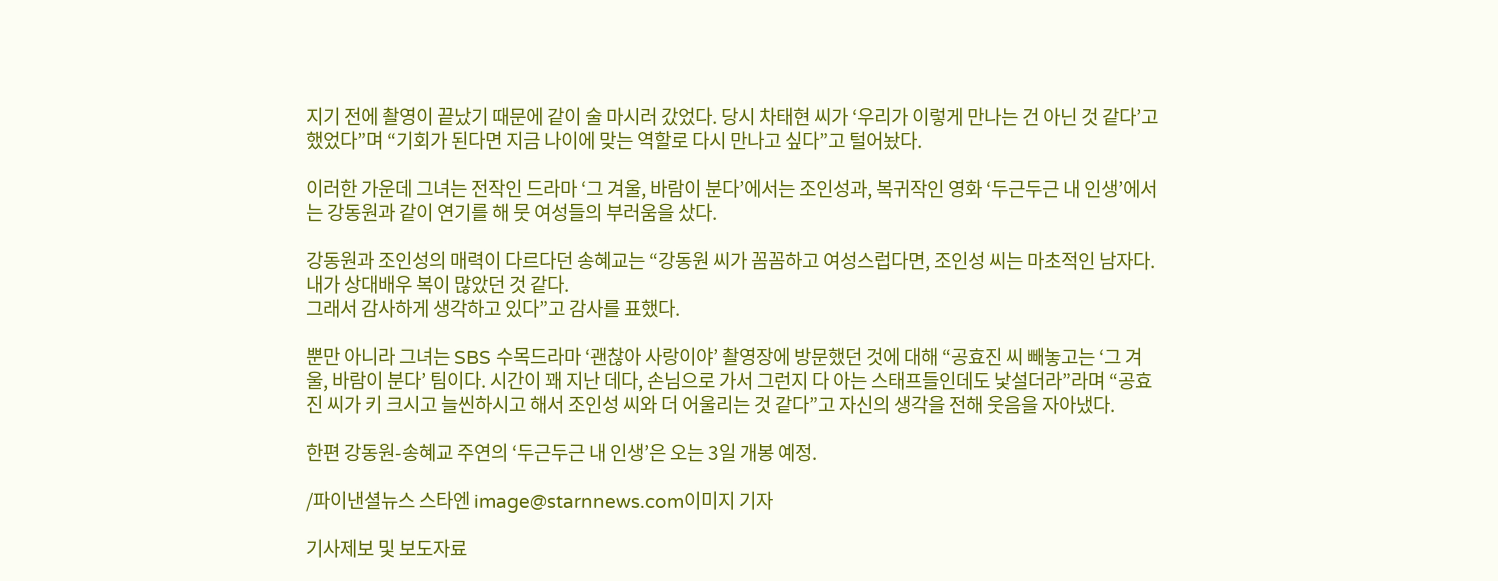지기 전에 촬영이 끝났기 때문에 같이 술 마시러 갔었다. 당시 차태현 씨가 ‘우리가 이렇게 만나는 건 아닌 것 같다’고 했었다”며 “기회가 된다면 지금 나이에 맞는 역할로 다시 만나고 싶다”고 털어놨다.

이러한 가운데 그녀는 전작인 드라마 ‘그 겨울, 바람이 분다’에서는 조인성과, 복귀작인 영화 ‘두근두근 내 인생’에서는 강동원과 같이 연기를 해 뭇 여성들의 부러움을 샀다.

강동원과 조인성의 매력이 다르다던 송혜교는 “강동원 씨가 꼼꼼하고 여성스럽다면, 조인성 씨는 마초적인 남자다. 내가 상대배우 복이 많았던 것 같다.
그래서 감사하게 생각하고 있다”고 감사를 표했다.

뿐만 아니라 그녀는 SBS 수목드라마 ‘괜찮아 사랑이야’ 촬영장에 방문했던 것에 대해 “공효진 씨 빼놓고는 ‘그 겨울, 바람이 분다’ 팀이다. 시간이 꽤 지난 데다, 손님으로 가서 그런지 다 아는 스태프들인데도 낯설더라”라며 “공효진 씨가 키 크시고 늘씬하시고 해서 조인성 씨와 더 어울리는 것 같다”고 자신의 생각을 전해 웃음을 자아냈다.

한편 강동원-송혜교 주연의 ‘두근두근 내 인생’은 오는 3일 개봉 예정.

/파이낸셜뉴스 스타엔 image@starnnews.com이미지 기자

기사제보 및 보도자료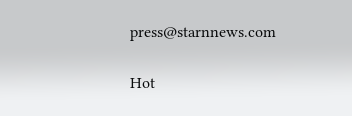press@starnnews.com

Hot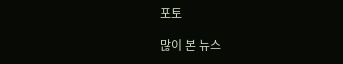포토

많이 본 뉴스